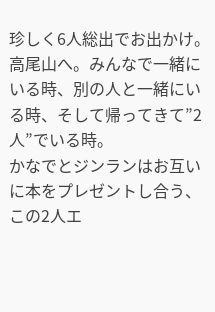珍しく6人総出でお出かけ。高尾山へ。みんなで一緒にいる時、別の人と一緒にいる時、そして帰ってきて”2人”でいる時。
かなでとジンランはお互いに本をプレゼントし合う、この2人エ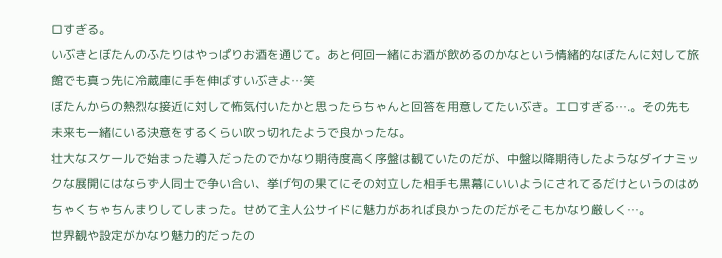ロすぎる。
いぶきとぼたんのふたりはやっぱりお酒を通じて。あと何回一緒にお酒が飲めるのかなという情緒的なぼたんに対して旅館でも真っ先に冷蔵庫に手を伸ばすいぶきよ…笑
ぼたんからの熱烈な接近に対して怖気付いたかと思ったらちゃんと回答を用意してたいぶき。エロすぎる….。その先も未来も一緒にいる決意をするくらい吹っ切れたようで良かったな。
壮大なスケールで始まった導入だったのでかなり期待度高く序盤は観ていたのだが、中盤以降期待したようなダイナミックな展開にはならず人同士で争い合い、挙げ句の果てにその対立した相手も黒幕にいいようにされてるだけというのはめちゃくちゃちんまりしてしまった。せめて主人公サイドに魅力があれば良かったのだがそこもかなり厳しく…。
世界観や設定がかなり魅力的だったの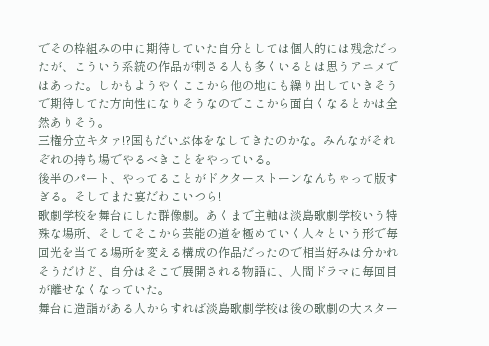でその枠組みの中に期待していた自分としては個人的には残念だったが、こういう系統の作品が刺さる人も多くいるとは思うアニメではあった。しかもようやくここから他の地にも繰り出していきそうで期待してた方向性になりそうなのでここから面白くなるとかは全然ありそう。
三権分立キタァ!?国もだいぶ体をなしてきたのかな。みんながそれぞれの持ち場でやるべきことをやっている。
後半のパート、やってることがドクターストーンなんちゃって版すぎる。そしてまた宴だわこいつら!
歌劇学校を舞台にした群像劇。あくまで主軸は淡島歌劇学校いう特殊な場所、そしてそこから芸能の道を極めていく人々という形で毎回光を当てる場所を変える構成の作品だったので相当好みは分かれそうだけど、自分はそこで展開される物語に、人間ドラマに毎回目が離せなくなっていた。
舞台に造詣がある人からすれば淡島歌劇学校は後の歌劇の大スター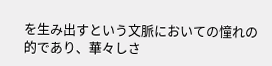を生み出すという文脈においての憧れの的であり、華々しさ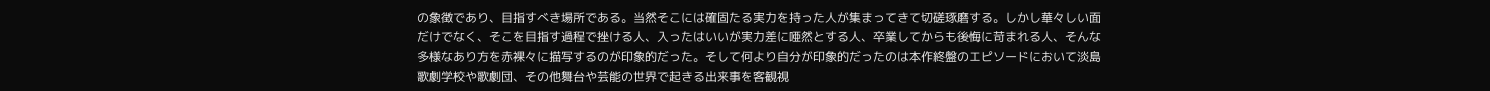の象徴であり、目指すべき場所である。当然そこには確固たる実力を持った人が集まってきて切磋琢磨する。しかし華々しい面だけでなく、そこを目指す過程で挫ける人、入ったはいいが実力差に唖然とする人、卒業してからも後悔に苛まれる人、そんな多様なあり方を赤裸々に描写するのが印象的だった。そして何より自分が印象的だったのは本作終盤のエピソードにおいて淡島歌劇学校や歌劇団、その他舞台や芸能の世界で起きる出来事を客観視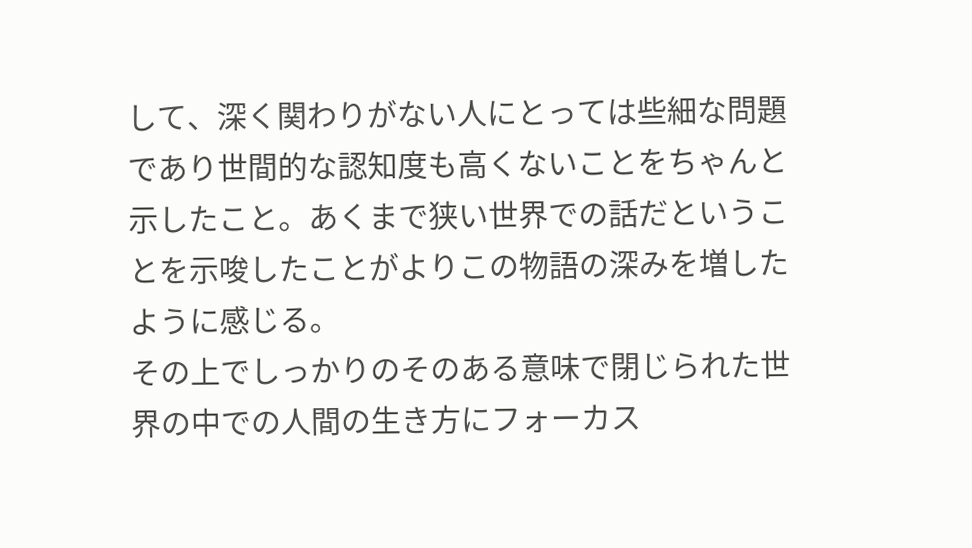して、深く関わりがない人にとっては些細な問題であり世間的な認知度も高くないことをちゃんと示したこと。あくまで狭い世界での話だということを示唆したことがよりこの物語の深みを増したように感じる。
その上でしっかりのそのある意味で閉じられた世界の中での人間の生き方にフォーカス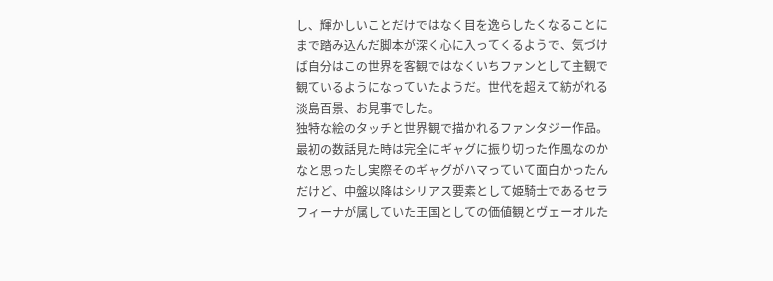し、輝かしいことだけではなく目を逸らしたくなることにまで踏み込んだ脚本が深く心に入ってくるようで、気づけば自分はこの世界を客観ではなくいちファンとして主観で観ているようになっていたようだ。世代を超えて紡がれる淡島百景、お見事でした。
独特な絵のタッチと世界観で描かれるファンタジー作品。最初の数話見た時は完全にギャグに振り切った作風なのかなと思ったし実際そのギャグがハマっていて面白かったんだけど、中盤以降はシリアス要素として姫騎士であるセラフィーナが属していた王国としての価値観とヴェーオルた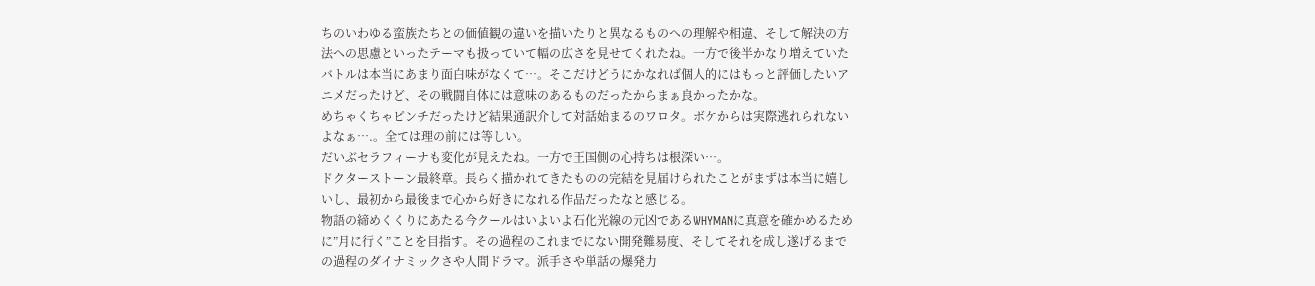ちのいわゆる蛮族たちとの価値観の違いを描いたりと異なるものへの理解や相違、そして解決の方法への思慮といったテーマも扱っていて幅の広さを見せてくれたね。一方で後半かなり増えていたバトルは本当にあまり面白味がなくて…。そこだけどうにかなれば個人的にはもっと評価したいアニメだったけど、その戦闘自体には意味のあるものだったからまぁ良かったかな。
めちゃくちゃピンチだったけど結果通訳介して対話始まるのワロタ。ボケからは実際逃れられないよなぁ….。全ては理の前には等しい。
だいぶセラフィーナも変化が見えたね。一方で王国側の心持ちは根深い…。
ドクターストーン最終章。長らく描かれてきたものの完結を見届けられたことがまずは本当に嬉しいし、最初から最後まで心から好きになれる作品だったなと感じる。
物語の締めくくりにあたる今クールはいよいよ石化光線の元凶であるWHYMANに真意を確かめるために”月に行く”ことを目指す。その過程のこれまでにない開発難易度、そしてそれを成し遂げるまでの過程のダイナミックさや人間ドラマ。派手さや単話の爆発力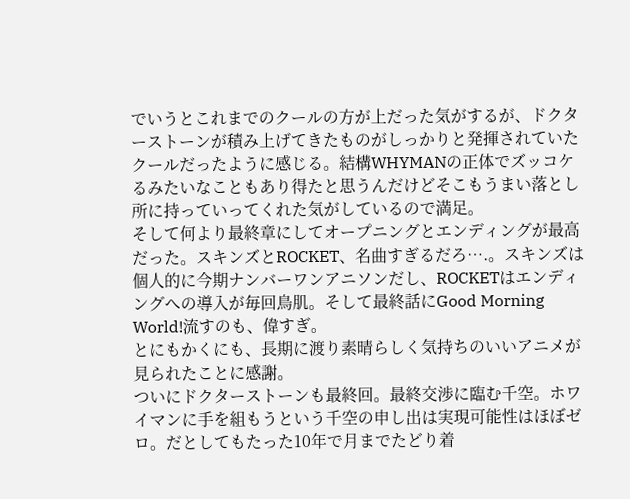でいうとこれまでのクールの方が上だった気がするが、ドクターストーンが積み上げてきたものがしっかりと発揮されていたクールだったように感じる。結構WHYMANの正体でズッコケるみたいなこともあり得たと思うんだけどそこもうまい落とし所に持っていってくれた気がしているので満足。
そして何より最終章にしてオープニングとエンディングが最高だった。スキンズとROCKET、名曲すぎるだろ….。スキンズは個人的に今期ナンバーワンアニソンだし、ROCKETはエンディングへの導入が毎回鳥肌。そして最終話にGood Morning World!流すのも、偉すぎ。
とにもかくにも、長期に渡り素晴らしく気持ちのいいアニメが見られたことに感謝。
ついにドクターストーンも最終回。最終交渉に臨む千空。ホワイマンに手を組もうという千空の申し出は実現可能性はほぼゼロ。だとしてもたった10年で月までたどり着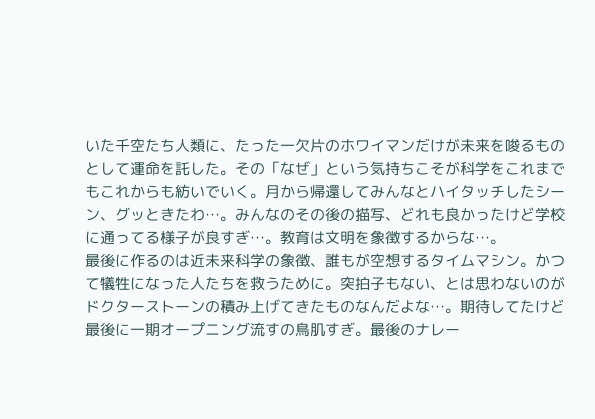いた千空たち人類に、たった一欠片のホワイマンだけが未来を唆るものとして運命を託した。その「なぜ」という気持ちこそが科学をこれまでもこれからも紡いでいく。月から帰還してみんなとハイタッチしたシーン、グッときたわ…。みんなのその後の描写、どれも良かったけど学校に通ってる様子が良すぎ…。教育は文明を象徴するからな…。
最後に作るのは近未来科学の象徴、誰もが空想するタイムマシン。かつて犠牲になった人たちを救うために。突拍子もない、とは思わないのがドクターストーンの積み上げてきたものなんだよな…。期待してたけど最後に一期オープニング流すの鳥肌すぎ。最後のナレー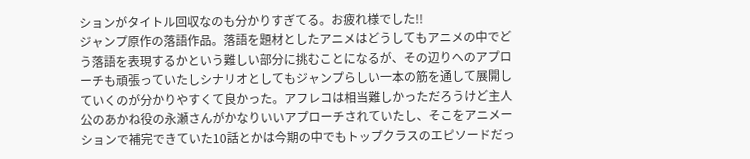ションがタイトル回収なのも分かりすぎてる。お疲れ様でした!!
ジャンプ原作の落語作品。落語を題材としたアニメはどうしてもアニメの中でどう落語を表現するかという難しい部分に挑むことになるが、その辺りへのアプローチも頑張っていたしシナリオとしてもジャンプらしい一本の筋を通して展開していくのが分かりやすくて良かった。アフレコは相当難しかっただろうけど主人公のあかね役の永瀬さんがかなりいいアプローチされていたし、そこをアニメーションで補完できていた10話とかは今期の中でもトップクラスのエピソードだっ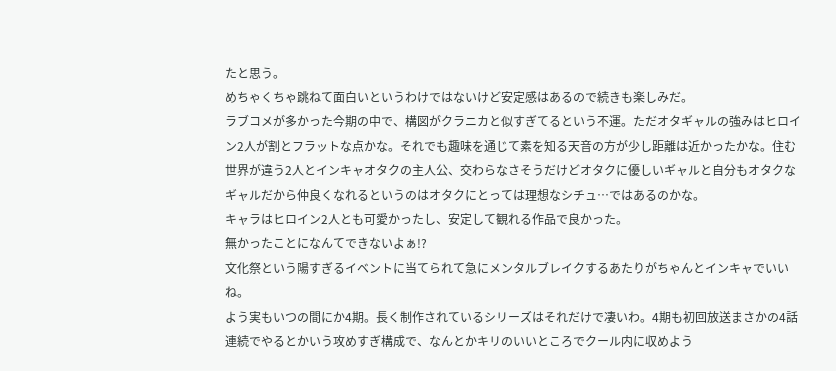たと思う。
めちゃくちゃ跳ねて面白いというわけではないけど安定感はあるので続きも楽しみだ。
ラブコメが多かった今期の中で、構図がクラニカと似すぎてるという不運。ただオタギャルの強みはヒロイン2人が割とフラットな点かな。それでも趣味を通じて素を知る天音の方が少し距離は近かったかな。住む世界が違う2人とインキャオタクの主人公、交わらなさそうだけどオタクに優しいギャルと自分もオタクなギャルだから仲良くなれるというのはオタクにとっては理想なシチュ…ではあるのかな。
キャラはヒロイン2人とも可愛かったし、安定して観れる作品で良かった。
無かったことになんてできないよぁ!?
文化祭という陽すぎるイベントに当てられて急にメンタルブレイクするあたりがちゃんとインキャでいいね。
よう実もいつの間にか4期。長く制作されているシリーズはそれだけで凄いわ。4期も初回放送まさかの4話連続でやるとかいう攻めすぎ構成で、なんとかキリのいいところでクール内に収めよう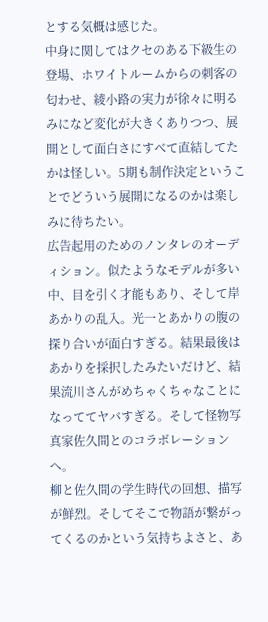とする気概は感じた。
中身に関してはクセのある下級生の登場、ホワイトルームからの刺客の匂わせ、綾小路の実力が徐々に明るみになど変化が大きくありつつ、展開として面白さにすべて直結してたかは怪しい。5期も制作決定ということでどういう展開になるのかは楽しみに待ちたい。
広告起用のためのノンタレのオーディション。似たようなモデルが多い中、目を引く才能もあり、そして岸あかりの乱入。光一とあかりの腹の探り合いが面白すぎる。結果最後はあかりを採択したみたいだけど、結果流川さんがめちゃくちゃなことになっててヤバすぎる。そして怪物写真家佐久間とのコラボレーションへ。
柳と佐久間の学生時代の回想、描写が鮮烈。そしてそこで物語が繋がってくるのかという気持ちよさと、あ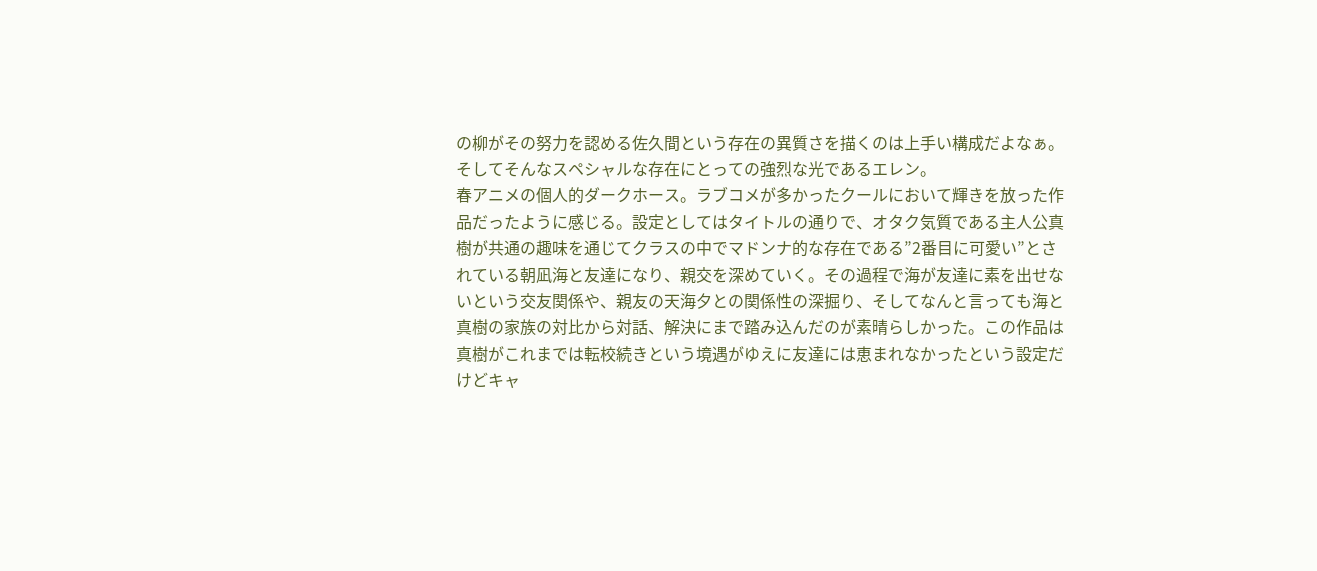の柳がその努力を認める佐久間という存在の異質さを描くのは上手い構成だよなぁ。そしてそんなスペシャルな存在にとっての強烈な光であるエレン。
春アニメの個人的ダークホース。ラブコメが多かったクールにおいて輝きを放った作品だったように感じる。設定としてはタイトルの通りで、オタク気質である主人公真樹が共通の趣味を通じてクラスの中でマドンナ的な存在である”2番目に可愛い”とされている朝凪海と友達になり、親交を深めていく。その過程で海が友達に素を出せないという交友関係や、親友の天海夕との関係性の深掘り、そしてなんと言っても海と真樹の家族の対比から対話、解決にまで踏み込んだのが素晴らしかった。この作品は真樹がこれまでは転校続きという境遇がゆえに友達には恵まれなかったという設定だけどキャ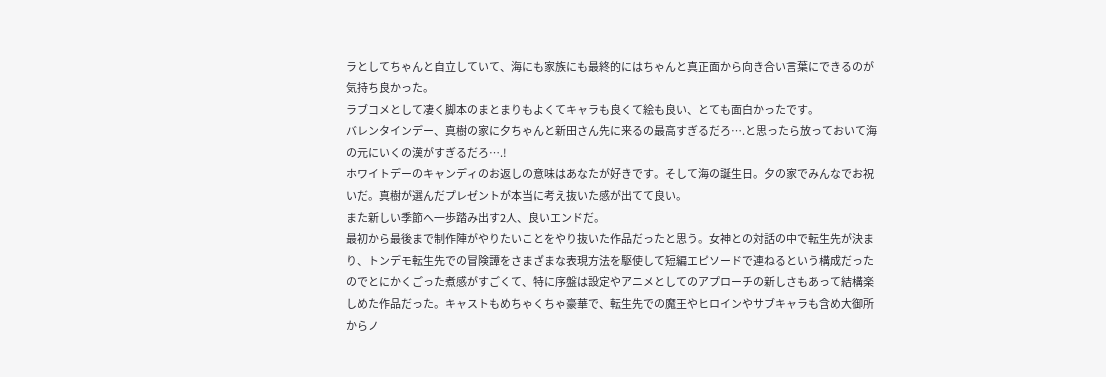ラとしてちゃんと自立していて、海にも家族にも最終的にはちゃんと真正面から向き合い言葉にできるのが気持ち良かった。
ラブコメとして凄く脚本のまとまりもよくてキャラも良くて絵も良い、とても面白かったです。
バレンタインデー、真樹の家に夕ちゃんと新田さん先に来るの最高すぎるだろ….と思ったら放っておいて海の元にいくの漢がすぎるだろ….!
ホワイトデーのキャンディのお返しの意味はあなたが好きです。そして海の誕生日。夕の家でみんなでお祝いだ。真樹が選んだプレゼントが本当に考え抜いた感が出てて良い。
また新しい季節へ一歩踏み出す2人、良いエンドだ。
最初から最後まで制作陣がやりたいことをやり抜いた作品だったと思う。女神との対話の中で転生先が決まり、トンデモ転生先での冒険譚をさまざまな表現方法を駆使して短編エピソードで連ねるという構成だったのでとにかくごった煮感がすごくて、特に序盤は設定やアニメとしてのアプローチの新しさもあって結構楽しめた作品だった。キャストもめちゃくちゃ豪華で、転生先での魔王やヒロインやサブキャラも含め大御所からノ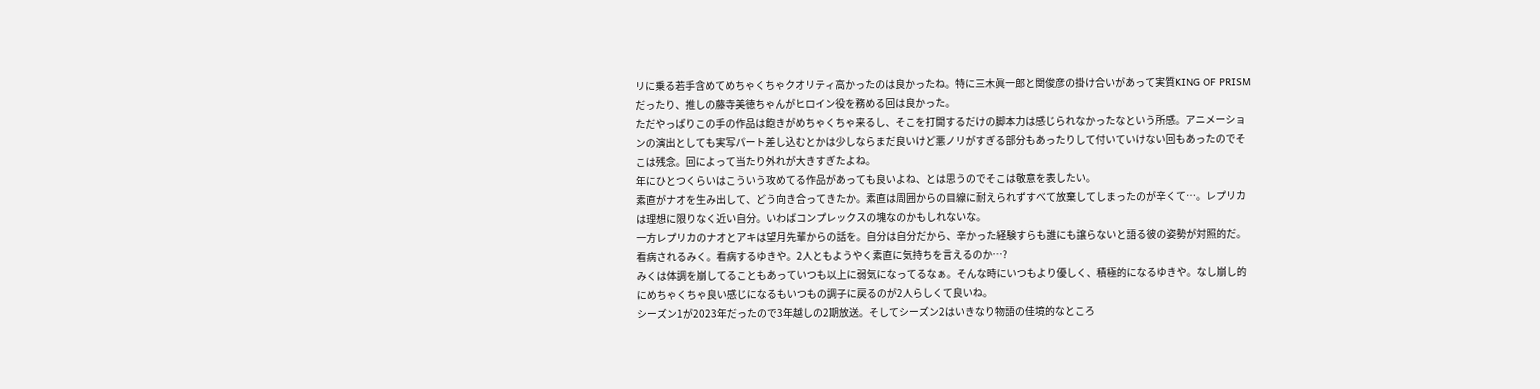リに乗る若手含めてめちゃくちゃクオリティ高かったのは良かったね。特に三木眞一郎と関俊彦の掛け合いがあって実質KING OF PRISMだったり、推しの藤寺美徳ちゃんがヒロイン役を務める回は良かった。
ただやっぱりこの手の作品は飽きがめちゃくちゃ来るし、そこを打開するだけの脚本力は感じられなかったなという所感。アニメーションの演出としても実写パート差し込むとかは少しならまだ良いけど悪ノリがすぎる部分もあったりして付いていけない回もあったのでそこは残念。回によって当たり外れが大きすぎたよね。
年にひとつくらいはこういう攻めてる作品があっても良いよね、とは思うのでそこは敬意を表したい。
素直がナオを生み出して、どう向き合ってきたか。素直は周囲からの目線に耐えられずすべて放棄してしまったのが辛くて…。レプリカは理想に限りなく近い自分。いわばコンプレックスの塊なのかもしれないな。
一方レプリカのナオとアキは望月先輩からの話を。自分は自分だから、辛かった経験すらも誰にも譲らないと語る彼の姿勢が対照的だ。
看病されるみく。看病するゆきや。2人ともようやく素直に気持ちを言えるのか…?
みくは体調を崩してることもあっていつも以上に弱気になってるなぁ。そんな時にいつもより優しく、積極的になるゆきや。なし崩し的にめちゃくちゃ良い感じになるもいつもの調子に戻るのが2人らしくて良いね。
シーズン1が2023年だったので3年越しの2期放送。そしてシーズン2はいきなり物語の佳境的なところ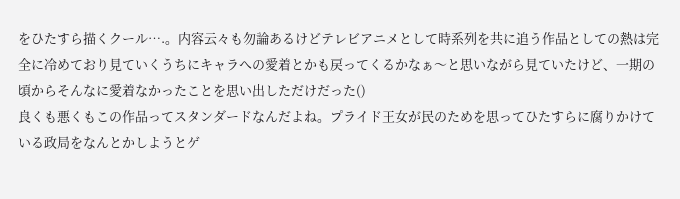をひたすら描くクール….。内容云々も勿論あるけどテレビアニメとして時系列を共に追う作品としての熱は完全に冷めており見ていくうちにキャラへの愛着とかも戻ってくるかなぁ〜と思いながら見ていたけど、一期の頃からそんなに愛着なかったことを思い出しただけだった()
良くも悪くもこの作品ってスタンダードなんだよね。プライド王女が民のためを思ってひたすらに腐りかけている政局をなんとかしようとゲ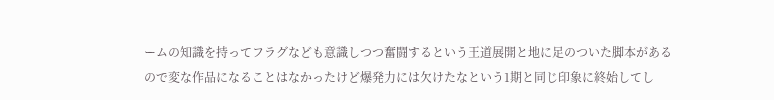ームの知識を持ってフラグなども意識しつつ奮闘するという王道展開と地に足のついた脚本があるので変な作品になることはなかったけど爆発力には欠けたなという1期と同じ印象に終始してし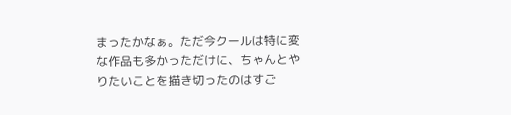まったかなぁ。ただ今クールは特に変な作品も多かっただけに、ちゃんとやりたいことを描き切ったのはすご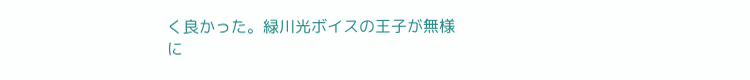く良かった。緑川光ボイスの王子が無様に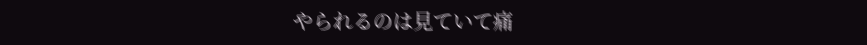やられるのは見ていて痛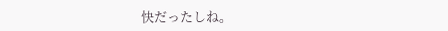快だったしね。